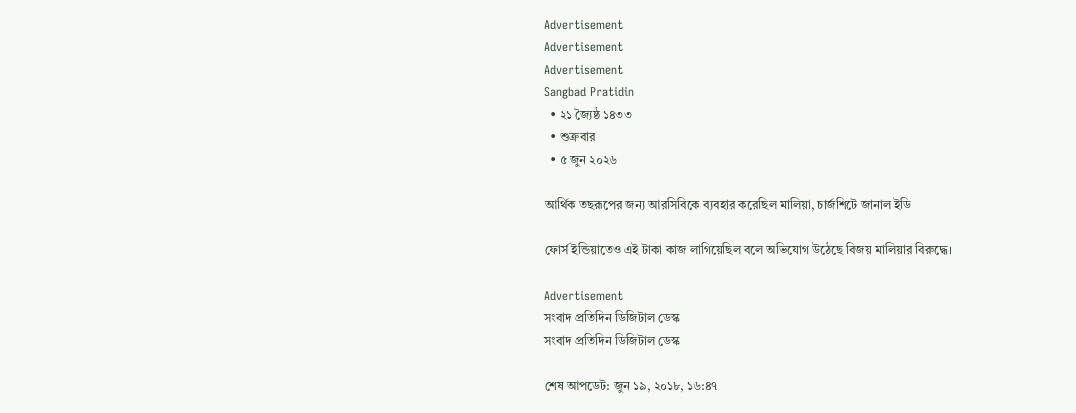Advertisement
Advertisement
Advertisement
Sangbad Pratidin
  • ২১ জ্যৈষ্ঠ ১৪৩৩
  • শুক্রবার
  • ৫ জুন ২০২৬

আর্থিক তছরূপের জন্য আরসিবিকে ব্যবহার করেছিল মালিয়া, চার্জশিটে জানাল ইডি

ফোর্স ইন্ডিয়াতেও এই টাকা কাজ লাগিয়েছিল বলে অভিযোগ উঠেছে বিজয় মালিয়ার বিরুদ্ধে।

Advertisement
সংবাদ প্রতিদিন ডিজিটাল ডেস্ক
সংবাদ প্রতিদিন ডিজিটাল ডেস্ক

শেষ আপডেট: জুন ১৯, ২০১৮, ১৬:৪৭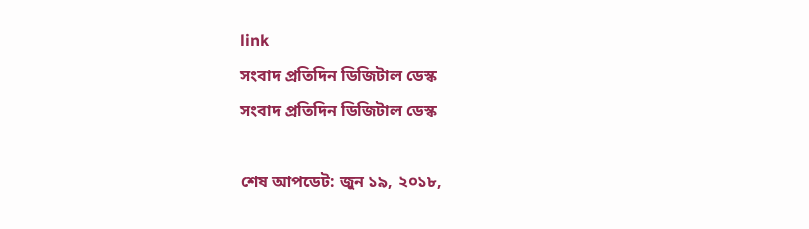link
সংবাদ প্রতিদিন ডিজিটাল ডেস্ক
সংবাদ প্রতিদিন ডিজিটাল ডেস্ক

শেষ আপডেট: জুন ১৯, ২০১৮,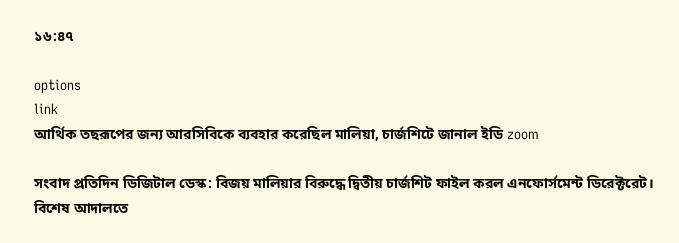১৬:৪৭

options
link
আর্থিক তছরূপের জন্য আরসিবিকে ব্যবহার করেছিল মালিয়া, চার্জশিটে জানাল ইডি zoom

সংবাদ প্রতিদিন ডিজিটাল ডেস্ক: বিজয় মালিয়ার বিরুদ্ধে দ্বিতীয় চার্জশিট ফাইল করল এনফোর্সমেন্ট ডিরেক্টরেট। বিশেষ আদালতে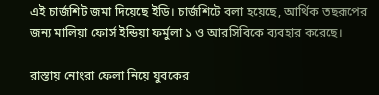এই চার্জশিট জমা দিয়েছে ইডি। চার্জশিটে বলা হয়েছে, আর্থিক তছরূপের জন্য মালিয়া ফোর্স ইন্ডিয়া ফর্মুলা ১ ও আরসিবিকে ব্যবহার করেছে।

রাস্তায় নোংরা ফেলা নিয়ে যুবকের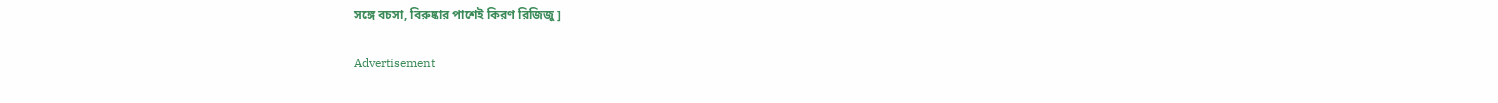সঙ্গে বচসা, বিরুষ্কার পাশেই কিরণ রিজিজু ]

Advertisement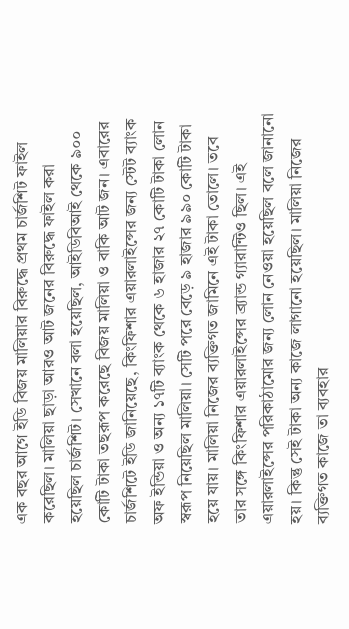এক বছর আগে ইডি বিজয় মালিয়ার বিরুদ্ধে প্রথম চার্জশিট ফাইল করেছিল। মালিয়া ছাড়া আরও আট জনের বিরুদ্ধে ফাইল করা হয়েছিল চার্জশিট। সেখানে বলা হয়েছিল, আইডিবিআই থেকে ৯০০ কোটি টাকা তছরূপ করেছে বিজয় মালিয়া ও বাকি আট জন। এবারের চার্জশিটে ইডি জানিয়েছে, কিংফিশার এয়ারলাইন্সের জন্য স্টেট ব্যাংক অফ ইন্ডিয়া ও অন্য ১৭টি ব্যাংক থেকে ৬ হাজার ২৭ কোটি টাকা লোন স্বরূপ নিয়েছিল মালিয়া। সেটি পরে বেড়ে ৯ হাজার ৯৯০ কোটি টাকা হয়ে যায়। মালিয়া নিজের ব্যক্তিগত জামিনে এই টাকা তোলে। তবে তার সঙ্গে কিংফিশার এয়ারলাইন্সের ব্র্যান্ড গ্যারান্টিও ছিল। এই এয়ারলাইন্সের পরিকাঠামোর জন্য লোন নেওয়া হয়েছিল বলে জানানো হয়। কিন্তু সেই টাকা অন্য কাজে লাগানো হয়েছিল। মালিয়া নিজের ব্যক্তিগত কাজে তা ব্যবহার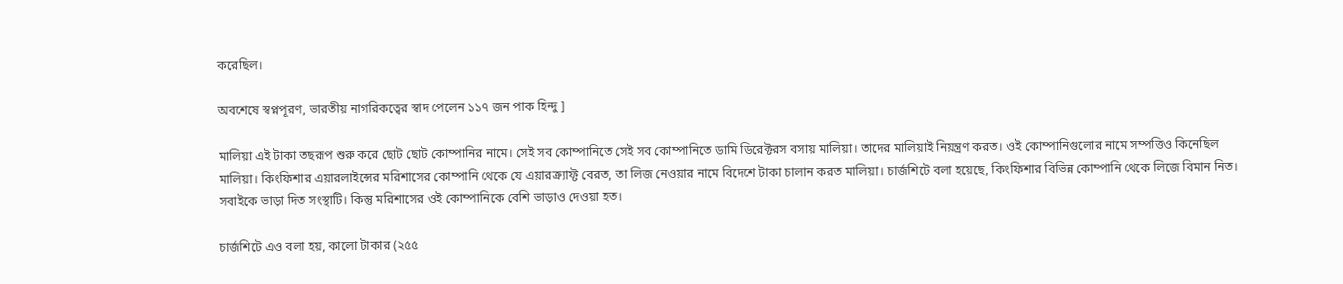করেছিল।

অবশেষে স্বপ্নপূরণ, ভারতীয় নাগরিকত্বের স্বাদ পেলেন ১১৭ জন পাক হিন্দু ]

মালিয়া এই টাকা তছরূপ শুরু করে ছোট ছোট কোম্পানির নামে। সেই সব কোম্পানিতে সেই সব কোম্পানিতে ডামি ডিরেক্টরস বসায় মালিয়া। তাদের মালিয়াই নিয়ন্ত্রণ করত। ওই কোম্পানিগুলোর নামে সম্পত্তিও কিনেছিল মালিয়া। কিংফিশার এয়ারলাইন্সের মরিশাসের কোম্পানি থেকে যে এয়ারক্র্যাফ্ট বেরত, তা লিজ নেওয়ার নামে বিদেশে টাকা চালান করত মালিয়া। চার্জশিটে বলা হয়েছে, কিংফিশার বিভিন্ন কোম্পানি থেকে লিজে বিমান নিত। সবাইকে ভাড়া দিত সংস্থাটি। কিন্তু মরিশাসের ওই কোম্পানিকে বেশি ভাড়াও দেওয়া হত।

চার্জশিটে এও বলা হয়, কালো টাকার (২৫৫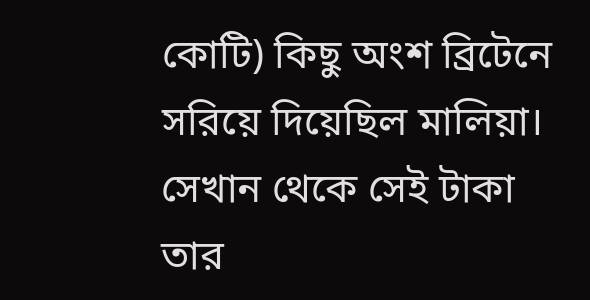কোটি) কিছু অংশ ব্রিটেনে সরিয়ে দিয়েছিল মালিয়া। সেখান থেকে সেই টাকা তার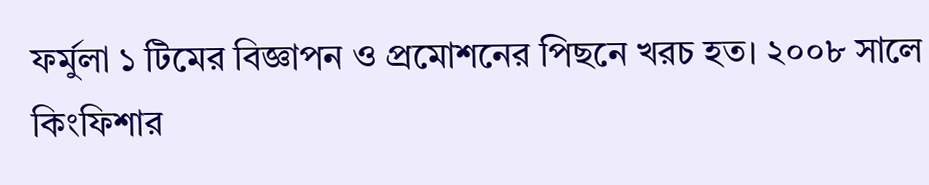ফর্মুলা ১ টিমের বিজ্ঞাপন ও প্রমোশনের পিছনে খরচ হত। ২০০৮ সালে কিংফিশার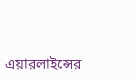এয়ারলাইন্সের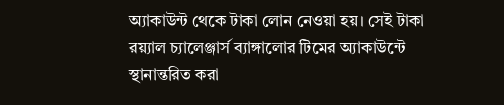অ্যাকাউন্ট থেকে টাকা লোন নেওয়া হয়। সেই টাকা রয়্যাল চ্যালেঞ্জার্স ব্যাঙ্গালোর টিমের অ্যাকাউন্টে স্থানান্তরিত করা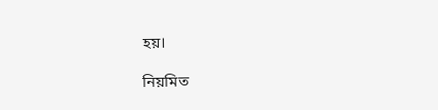হয়।

নিয়মিত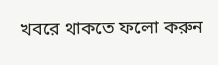খবরে থাকতে ফলো করুন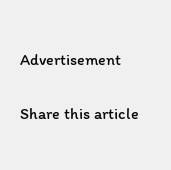Advertisement

Share this article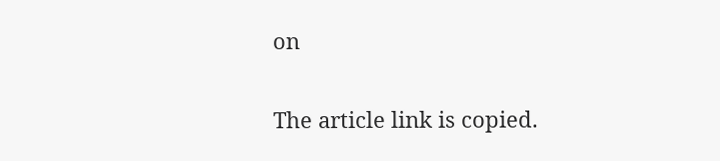on

The article link is copied.